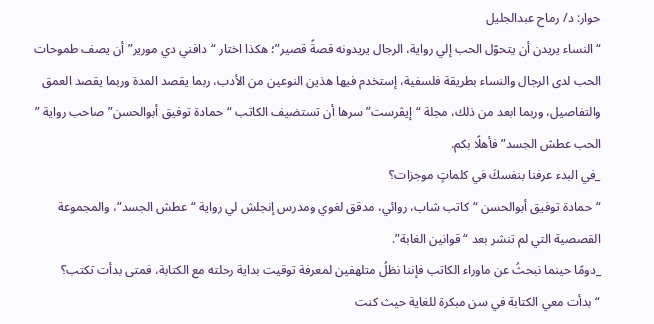حوار: د/ رماح عبدالجليل
“النساء يريدن أن يتحوّل الحب إلي رواية، الرجال يريدونه قصةً قصير”؛ هكذا اختار “دافني دي مورير” أن يصف طموحات الحب لدى الرجال والنساء بطريقة فلسفية، إستخدم فيها هذين النوعين من الأدب، ربما يقصد المدة وربما يقصد العمق والتفاصيل، وربما ابعد من ذلك، مجلة “إيڤرست” سرها أن تستضيف الكاتب “حمادة توفيق أبوالحسن” صاحب رواية ” الحب عطش الجسد” فأهلًا بكم.
_في البدء عرفنا بنفسكَ في كلماتٍ موجزات؟
“حمادة توفيق أبوالحسن “كاتب شاب، روائي، مدقق لغوي ومدرس إنجلش لي رواية “عطش الجسد”، والمجموعة القصصية التي لم تنشر بعد “قوانين الغابة”.
_دومًا حينما نبحثُ عن ماوراء الكاتب فإننا نظلُ متلهفين لمعرفة توقيت بداية رحلته مع الكتابة، فمتى بدأت تكتب؟
“بدأت معي الكتابة في سن مبكرة للغاية حيث كنت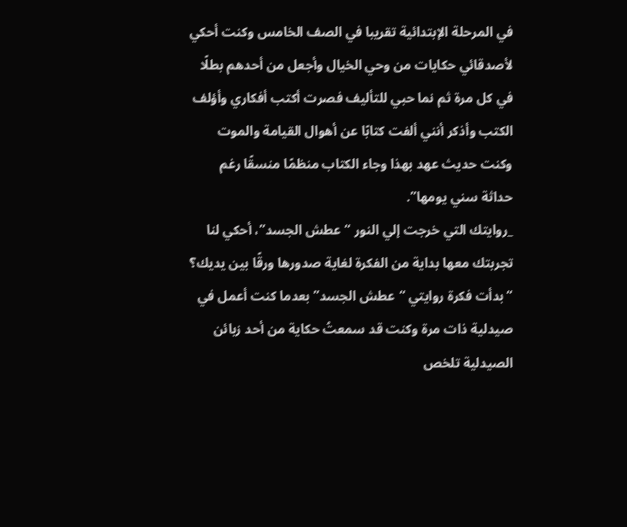في المرحلة الإبتدائية تقريبا في الصف الخامس وكنت أحكي لأصدقائي حكايات من وحي الخيال وأجعل من أحدهم بطلًا في كل مرة ثم نما حبي للتأليف فصرت أكتب أفكاري وأؤلف الكتب وأذكر أنني ألفت كتابًا عن أهوال القيامة والموت وكنت حديث عهد بهذا وجاء الكتاب منظمًا منسقًا رغم حداثة سني يومها”.
_روايتك التي خرجت إلي النور “عطش الجسد”، أحكي لنا تجربتك معها بداية من الفكرة لغاية صدورها ورقًا بين يديك؟
“بدأت فكرة روايتي “عطش الجسد” بعدما كنت أعمل في صيدلية ذات مرة وكنت قد سمعتُ حكاية من أحد زبائن الصيدلية تلخص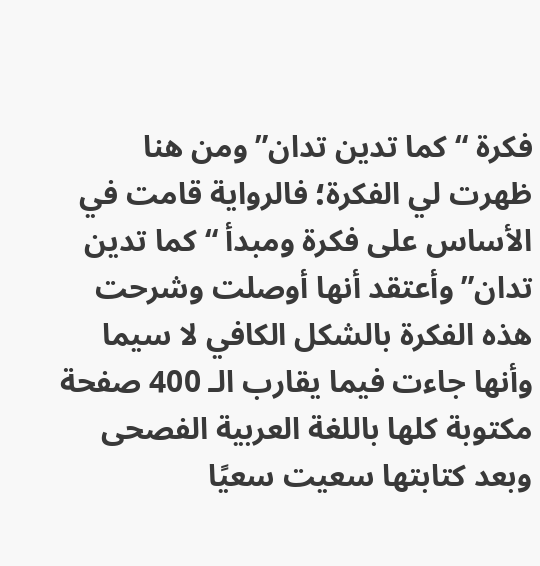فكرة “كما تدين تدان” ومن هنا ظهرت لي الفكرة؛ فالرواية قامت في الأساس على فكرة ومبدأ “كما تدين تدان” وأعتقد أنها أوصلت وشرحت هذه الفكرة بالشكل الكافي لا سيما وأنها جاءت فيما يقارب الـ 400 صفحة مكتوبة كلها باللغة العربية الفصحى وبعد كتابتها سعيت سعيًا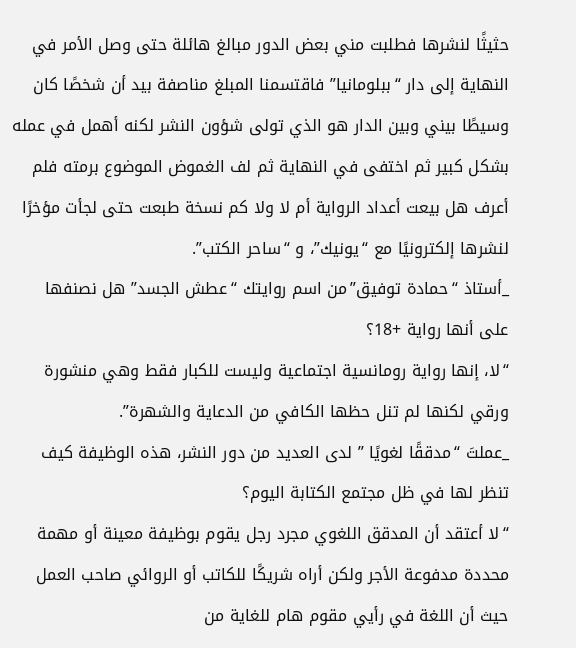حثيثًا لنشرها فطلبت مني بعض الدور مبالغ هائلة حتى وصل الأمر في النهاية إلى دار “ببلومانيا” فاقتسمنا المبلغ مناصفة بيد أن شخصًا كان وسيطًا بيني وبين الدار هو الذي تولى شؤون النشر لكنه أهمل في عمله بشكل كبير ثم اختفى في النهاية ثم لف الغموض الموضوع برمته فلم أعرف هل بيعت أعداد الرواية أم لا ولا كم نسخة طبعت حتى لجأت مؤخرًا لنشرها إلكترونيًا مع “يونيك”، و “ساحر الكتب”.
_أستاذ “حمادة توفيق”من اسم روايتك “عطش الجسد” هل نصنفها على أنها رواية +18؟
“لا، إنها رواية رومانسية اجتماعية وليست للكبار فقط وهي منشورة ورقي لكنها لم تنل حظها الكافي من الدعاية والشهرة”.
_عملتَ “مدققًا لغويًا ” لدى العديد من دور النشر، هذه الوظيفة كيف تنظر لها في ظل مجتمع الكتابة اليوم؟
“لا أعتقد أن المدقق اللغوي مجرد رجل يقوم بوظيفة معينة أو مهمة محددة مدفوعة الأجر ولكن أراه شريكًا للكاتب أو الروائي صاحب العمل حيث أن اللغة في رأيي مقوم هام للغاية من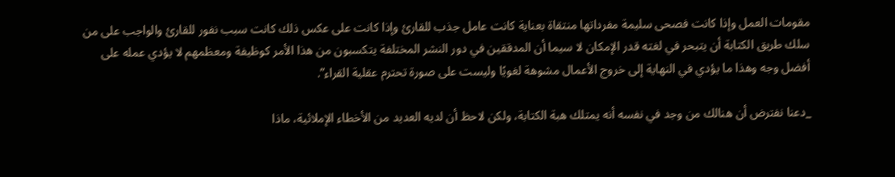مقومات العمل وإذا كانت فصحى سليمة مفرداتها منتقاة بعناية كانت عامل جذب للقارئ وإذا كانت على عكس ذلك كانت سبب نفور للقارئ والواجب على من سلك طريق الكتابة أن يتبحر في لغته قدر الإمكان لا سيما أن المدققين في دور النشر المختلفة يتكسبون من هذا الأمر كوظيفة ومعظمهم لا يؤدي عمله على أفضل وجه وهذا ما يؤدي في النهاية إلى خروج الأعمال مشوهة لغويًا وليست على صورة تحترم عقلية القراء”.

_دعنا نفترض أن هنالك من وجد في نفسه أنه يمتلك هبة الكتابة، ولكن لاحظ أن لديه العديد من الأخطاء الإملائية، ماذا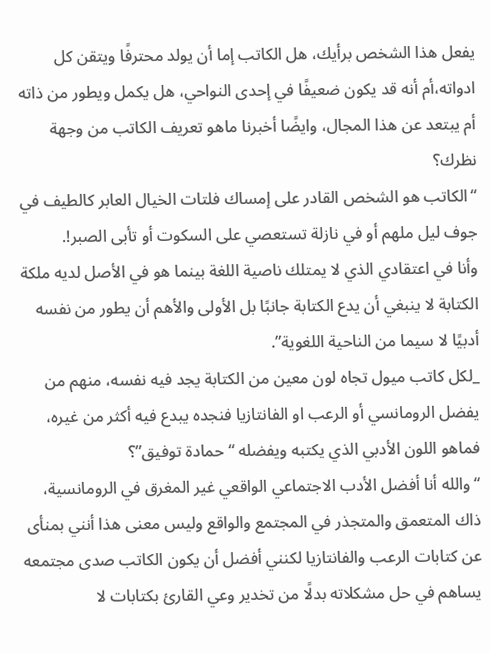يفعل هذا الشخص برأيك، هل الكاتب إما أن يولد محترفًا ويتقن كل ادواته،أم أنه قد يكون ضعيفًا في إحدى النواحي، هل يكمل ويطور من ذاته أم يبتعد عن هذا المجال، وايضًا أخبرنا ماهو تعريف الكاتب من وجهة نظرك؟
“الكاتب هو الشخص القادر على إمساك فلتات الخيال العابر كالطيف في جوف ليل ملهم أو في نازلة تستعصي على السكوت أو تأبى الصبر!.
وأنا في اعتقادي الذي لا يمتلك ناصية اللغة بينما هو في الأصل لديه ملكة الكتابة لا ينبغي أن يدع الكتابة جانبًا بل الأولى والأهم أن يطور من نفسه أدبيًا لا سيما من الناحية اللغوية”.
_لكل كاتب ميول تجاه لون معين من الكتابة يجد فيه نفسه، منهم من يفضل الرومانسي أو الرعب او الفانتازيا فنجده يبدع فيه أكثر من غيره، فماهو اللون الأدبي الذي يكتبه ويفضله “حمادة توفيق”؟
“والله أنا أفضل الأدب الاجتماعي الواقعي غير المغرق في الرومانسية، ذاك المتعمق والمتجذر في المجتمع والواقع وليس معنى هذا أنني بمنأى عن كتابات الرعب والفانتازيا لكنني أفضل أن يكون الكاتب صدى مجتمعه يساهم في حل مشكلاته بدلًا من تخدير وعي القارئ بكتابات لا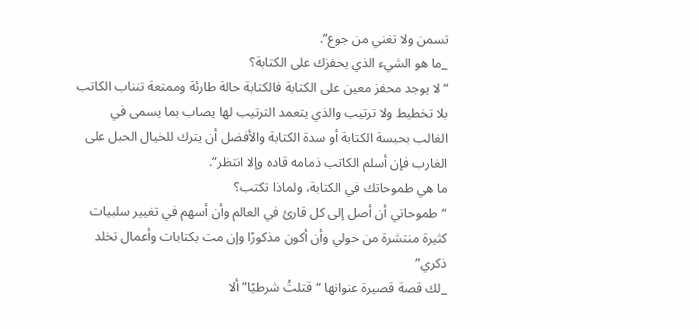تسمن ولا تغني من جوع”.
_ما هو الشيء الذي يحفزك على الكتابة؟
“لا يوجد محفز معين على الكتابة فالكتابة حالة طارئة وممتعة تنناب الكاتب بلا تخطيط ولا ترتيب والذي يتعمد الترتيب لها يصاب بما يسمى في الغالب بحبسة الكتابة أو سدة الكتابة والأفضل أن يترك للخيال الحبل على الغارب فإن أسلم الكاتب ذمامه قاده وإلا انتظر”.
ما هي طموحاتك في الكتابة، ولماذا تكتب؟
“طموحاتي أن أصل إلى كل قارئ في العالم وأن أسهم في تغيير سلبيات كثيرة منتشرة من حولي وأن أكون مذكورًا وإن مت بكتابات وأعمال تخلد ذكري”
_لك قصة قصيرة عنوانها “قتلتُ شرطيًا” ألا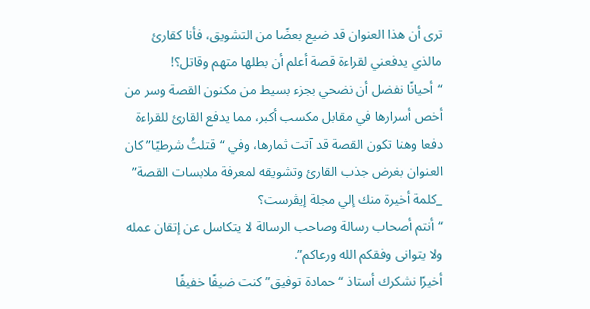ترى أن هذا العنوان قد ضيع بعضًا من التشويق، فأنا كقارئ مالذي يدفعني لقراءة قصة أعلم أن بطلها متهم وقاتل؟!
“أحيانًا نفضل أن نضحي بجزء بسيط من مكنون القصة وسر من أخص أسرارها في مقابل مكسب أكبر، مما يدفع القارئ للقراءة دفعا وهنا تكون القصة قد آتت ثمارها، وفي “قتلتُ شرطيًا” كان العنوان بغرض جذب القارئ وتشويقه لمعرفة ملابسات القصة”
_كلمة أخيرة منك إلي مجلة إيڤرست؟
“أنتم أصحاب رسالة وصاحب الرسالة لا يتكاسل عن إتقان عمله ولا يتوانى وفقكم الله ورعاكم”.
أخيرًا نشكرك أستاذ “حمادة توفيق” كنت ضيفًا خفيفًا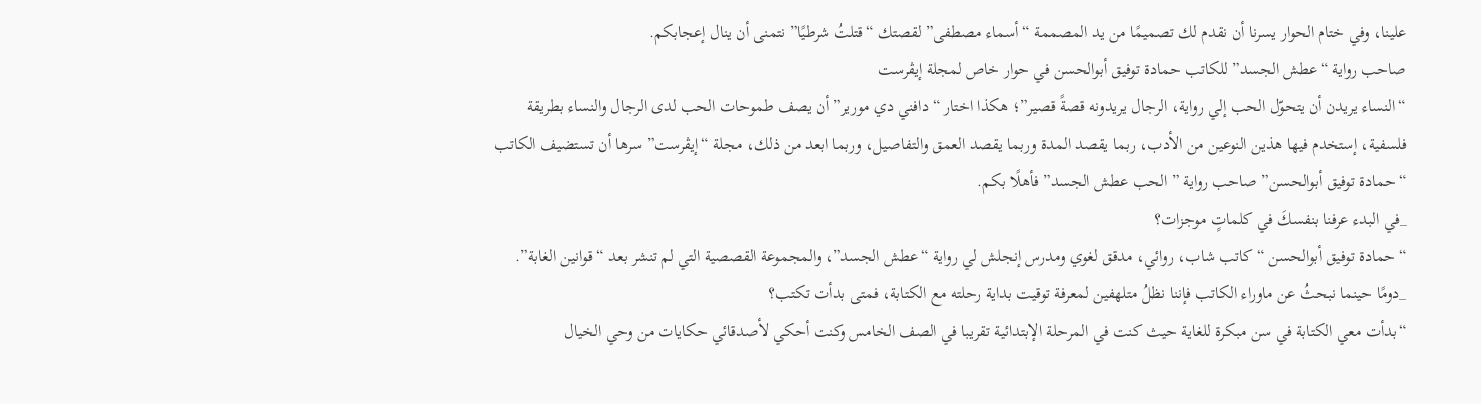علينا، وفي ختام الحوار يسرنا أن نقدم لك تصميمًا من يد المصممة “أسماء مصطفى” لقصتك “قتلتُ شرطيًا” نتمنى أن ينال إعجابكم.
صاحب رواية “عطش الجسد” للكاتب حمادة توفيق أبوالحسن في حوار خاص لمجلة إيڤرست
“النساء يريدن أن يتحوّل الحب إلي رواية، الرجال يريدونه قصةً قصير”؛ هكذا اختار “دافني دي مورير” أن يصف طموحات الحب لدى الرجال والنساء بطريقة فلسفية، إستخدم فيها هذين النوعين من الأدب، ربما يقصد المدة وربما يقصد العمق والتفاصيل، وربما ابعد من ذلك، مجلة “إيڤرست” سرها أن تستضيف الكاتب “حمادة توفيق أبوالحسن” صاحب رواية ” الحب عطش الجسد” فأهلًا بكم.
_في البدء عرفنا بنفسكَ في كلماتٍ موجزات؟
“حمادة توفيق أبوالحسن “كاتب شاب، روائي، مدقق لغوي ومدرس إنجلش لي رواية “عطش الجسد”، والمجموعة القصصية التي لم تنشر بعد “قوانين الغابة”.
_دومًا حينما نبحثُ عن ماوراء الكاتب فإننا نظلُ متلهفين لمعرفة توقيت بداية رحلته مع الكتابة، فمتى بدأت تكتب؟
“بدأت معي الكتابة في سن مبكرة للغاية حيث كنت في المرحلة الإبتدائية تقريبا في الصف الخامس وكنت أحكي لأصدقائي حكايات من وحي الخيال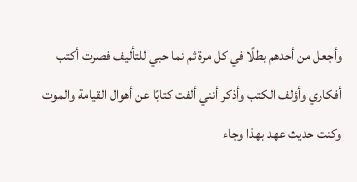وأجعل من أحدهم بطلًا في كل مرة ثم نما حبي للتأليف فصرت أكتب أفكاري وأؤلف الكتب وأذكر أنني ألفت كتابًا عن أهوال القيامة والموت وكنت حديث عهد بهذا وجاء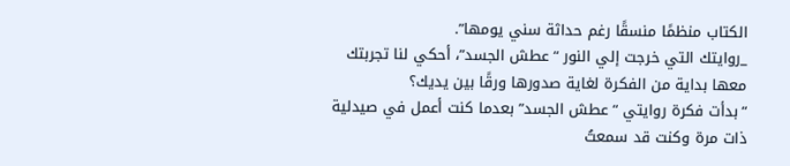الكتاب منظمًا منسقًا رغم حداثة سني يومها”.
_روايتك التي خرجت إلي النور “عطش الجسد”، أحكي لنا تجربتك معها بداية من الفكرة لغاية صدورها ورقًا بين يديك؟
“بدأت فكرة روايتي “عطش الجسد” بعدما كنت أعمل في صيدلية ذات مرة وكنت قد سمعتُ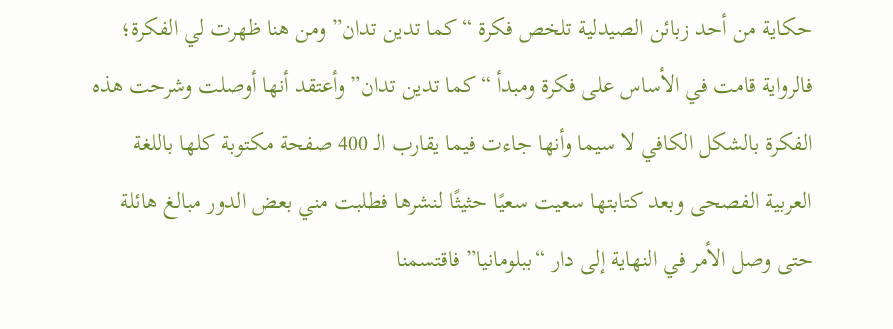حكاية من أحد زبائن الصيدلية تلخص فكرة “كما تدين تدان” ومن هنا ظهرت لي الفكرة؛ فالرواية قامت في الأساس على فكرة ومبدأ “كما تدين تدان” وأعتقد أنها أوصلت وشرحت هذه الفكرة بالشكل الكافي لا سيما وأنها جاءت فيما يقارب الـ 400 صفحة مكتوبة كلها باللغة العربية الفصحى وبعد كتابتها سعيت سعيًا حثيثًا لنشرها فطلبت مني بعض الدور مبالغ هائلة حتى وصل الأمر في النهاية إلى دار “ببلومانيا” فاقتسمنا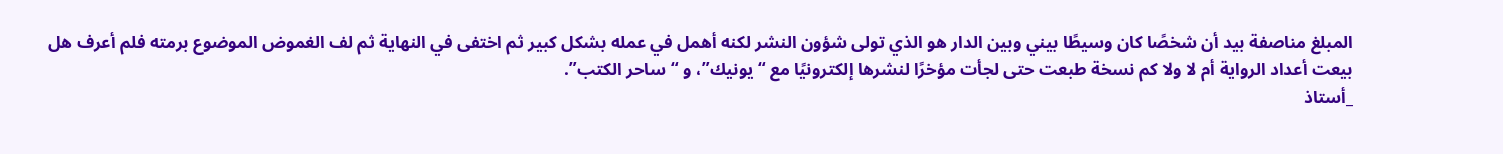المبلغ مناصفة بيد أن شخصًا كان وسيطًا بيني وبين الدار هو الذي تولى شؤون النشر لكنه أهمل في عمله بشكل كبير ثم اختفى في النهاية ثم لف الغموض الموضوع برمته فلم أعرف هل بيعت أعداد الرواية أم لا ولا كم نسخة طبعت حتى لجأت مؤخرًا لنشرها إلكترونيًا مع “يونيك”، و “ساحر الكتب”.
_أستاذ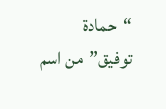“حمادة توفيق”من اسم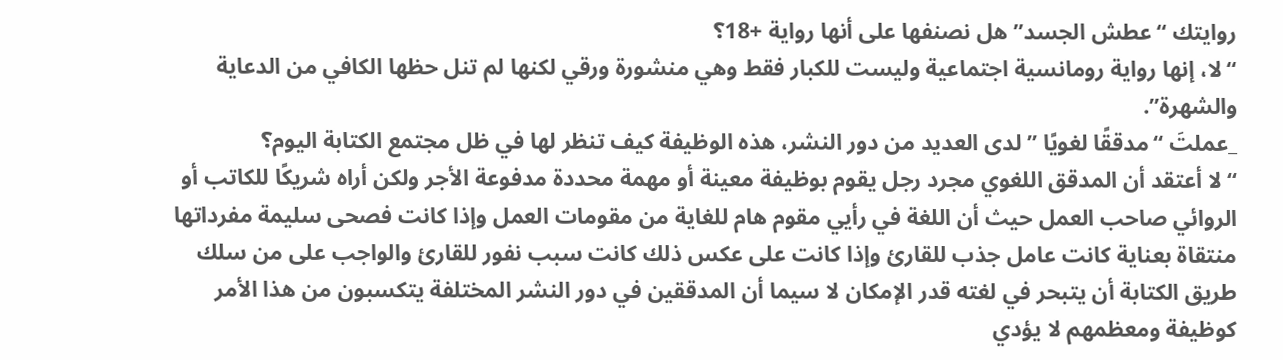روايتك “عطش الجسد” هل نصنفها على أنها رواية +18؟
“لا، إنها رواية رومانسية اجتماعية وليست للكبار فقط وهي منشورة ورقي لكنها لم تنل حظها الكافي من الدعاية والشهرة”.
_عملتَ “مدققًا لغويًا ” لدى العديد من دور النشر، هذه الوظيفة كيف تنظر لها في ظل مجتمع الكتابة اليوم؟
“لا أعتقد أن المدقق اللغوي مجرد رجل يقوم بوظيفة معينة أو مهمة محددة مدفوعة الأجر ولكن أراه شريكًا للكاتب أو الروائي صاحب العمل حيث أن اللغة في رأيي مقوم هام للغاية من مقومات العمل وإذا كانت فصحى سليمة مفرداتها منتقاة بعناية كانت عامل جذب للقارئ وإذا كانت على عكس ذلك كانت سبب نفور للقارئ والواجب على من سلك طريق الكتابة أن يتبحر في لغته قدر الإمكان لا سيما أن المدققين في دور النشر المختلفة يتكسبون من هذا الأمر كوظيفة ومعظمهم لا يؤدي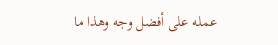عمله على أفضل وجه وهذا ما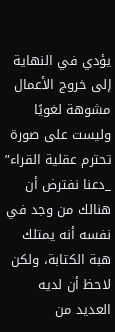يؤدي في النهاية إلى خروج الأعمال مشوهة لغويًا وليست على صورة تحترم عقلية القراء”
_دعنا نفترض أن هنالك من وجد في نفسه أنه يمتلك هبة الكتابة، ولكن لاحظ أن لديه العديد من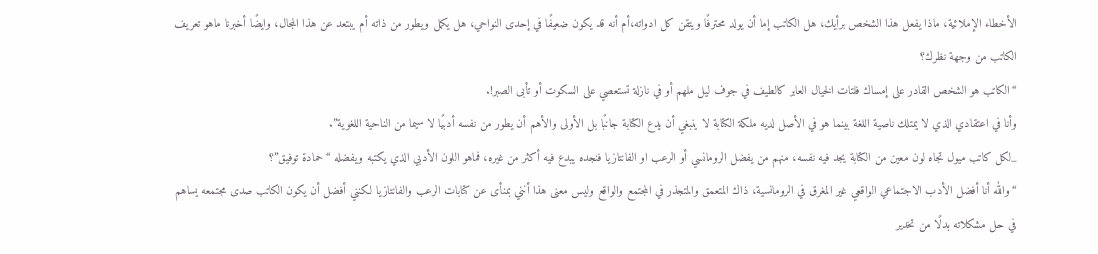الأخطاء الإملائية، ماذا يفعل هذا الشخص برأيك، هل الكاتب إما أن يولد محترفًا ويتقن كل ادواته،أم أنه قد يكون ضعيفًا في إحدى النواحي، هل يكمل ويطور من ذاته أم يبتعد عن هذا المجال، وايضًا أخبرنا ماهو تعريف الكاتب من وجهة نظرك؟
“الكاتب هو الشخص القادر على إمساك فلتات الخيال العابر كالطيف في جوف ليل ملهم أو في نازلة تستعصي على السكوت أو تأبى الصبر!.
وأنا في اعتقادي الذي لا يمتلك ناصية اللغة بينما هو في الأصل لديه ملكة الكتابة لا ينبغي أن يدع الكتابة جانبًا بل الأولى والأهم أن يطور من نفسه أدبيًا لا سيما من الناحية اللغوية”.
_لكل كاتب ميول تجاه لون معين من الكتابة يجد فيه نفسه، منهم من يفضل الرومانسي أو الرعب او الفانتازيا فنجده يبدع فيه أكثر من غيره، فماهو اللون الأدبي الذي يكتبه ويفضله “حمادة توفيق”؟
“والله أنا أفضل الأدب الاجتماعي الواقعي غير المغرق في الرومانسية، ذاك المتعمق والمتجذر في المجتمع والواقع وليس معنى هذا أنني بمنأى عن كتابات الرعب والفانتازيا لكنني أفضل أن يكون الكاتب صدى مجتمعه يساهم في حل مشكلاته بدلًا من تخدير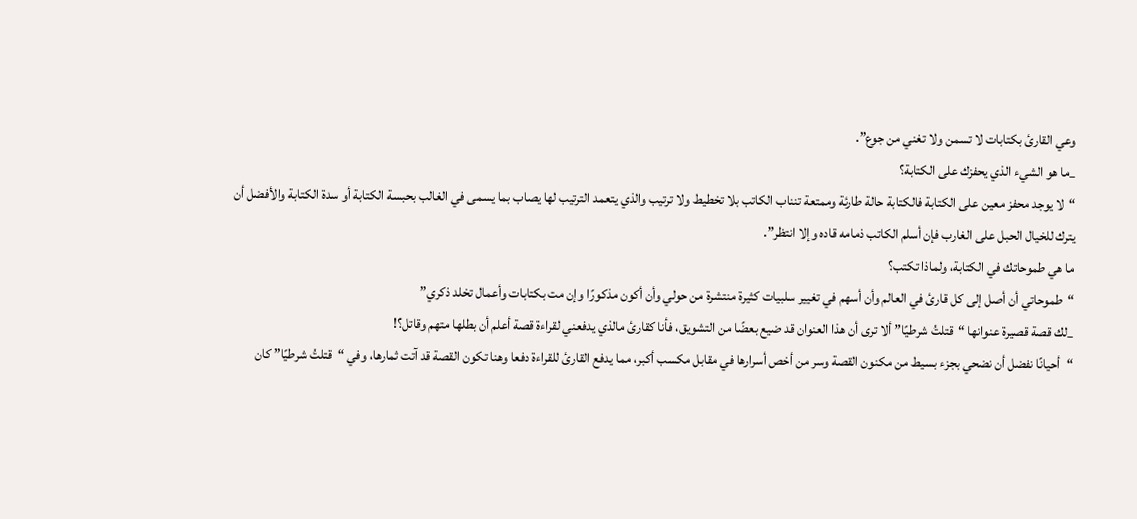وعي القارئ بكتابات لا تسمن ولا تغني من جوع”.
_ما هو الشيء الذي يحفزك على الكتابة؟
“لا يوجد محفز معين على الكتابة فالكتابة حالة طارئة وممتعة تنناب الكاتب بلا تخطيط ولا ترتيب والذي يتعمد الترتيب لها يصاب بما يسمى في الغالب بحبسة الكتابة أو سدة الكتابة والأفضل أن يترك للخيال الحبل على الغارب فإن أسلم الكاتب ذمامه قاده وإلا انتظر”.
ما هي طموحاتك في الكتابة، ولماذا تكتب؟
“طموحاتي أن أصل إلى كل قارئ في العالم وأن أسهم في تغيير سلبيات كثيرة منتشرة من حولي وأن أكون مذكورًا وإن مت بكتابات وأعمال تخلد ذكري”
_لك قصة قصيرة عنوانها “قتلتُ شرطيًا” ألا ترى أن هذا العنوان قد ضيع بعضًا من التشويق، فأنا كقارئ مالذي يدفعني لقراءة قصة أعلم أن بطلها متهم وقاتل؟!
“أحيانًا نفضل أن نضحي بجزء بسيط من مكنون القصة وسر من أخص أسرارها في مقابل مكسب أكبر، مما يدفع القارئ للقراءة دفعا وهنا تكون القصة قد آتت ثمارها، وفي “قتلتُ شرطيًا” كان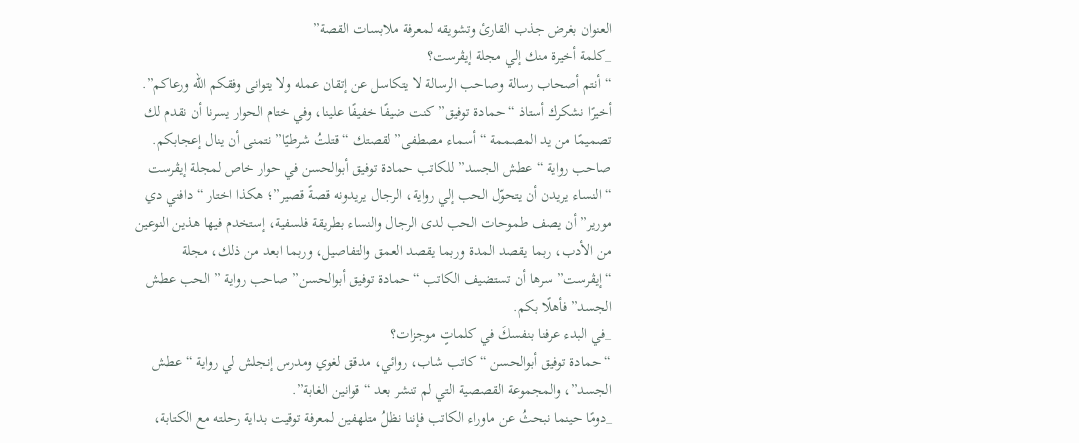العنوان بغرض جذب القارئ وتشويقه لمعرفة ملابسات القصة”
_كلمة أخيرة منك إلي مجلة إيڤرست؟
“أنتم أصحاب رسالة وصاحب الرسالة لا يتكاسل عن إتقان عمله ولا يتوانى وفقكم الله ورعاكم”.
أخيرًا نشكرك أستاذ “حمادة توفيق” كنت ضيفًا خفيفًا علينا، وفي ختام الحوار يسرنا أن نقدم لك تصميمًا من يد المصممة “أسماء مصطفى” لقصتك “قتلتُ شرطيًا” نتمنى أن ينال إعجابكم.
صاحب رواية “عطش الجسد” للكاتب حمادة توفيق أبوالحسن في حوار خاص لمجلة إيڤرست
“النساء يريدن أن يتحوّل الحب إلي رواية، الرجال يريدونه قصةً قصير”؛ هكذا اختار “دافني دي مورير” أن يصف طموحات الحب لدى الرجال والنساء بطريقة فلسفية، إستخدم فيها هذين النوعين من الأدب، ربما يقصد المدة وربما يقصد العمق والتفاصيل، وربما ابعد من ذلك، مجلة “إيڤرست” سرها أن تستضيف الكاتب “حمادة توفيق أبوالحسن” صاحب رواية ” الحب عطش الجسد” فأهلًا بكم.
_في البدء عرفنا بنفسكَ في كلماتٍ موجزات؟
“حمادة توفيق أبوالحسن “كاتب شاب، روائي، مدقق لغوي ومدرس إنجلش لي رواية “عطش الجسد”، والمجموعة القصصية التي لم تنشر بعد “قوانين الغابة”.
_دومًا حينما نبحثُ عن ماوراء الكاتب فإننا نظلُ متلهفين لمعرفة توقيت بداية رحلته مع الكتابة،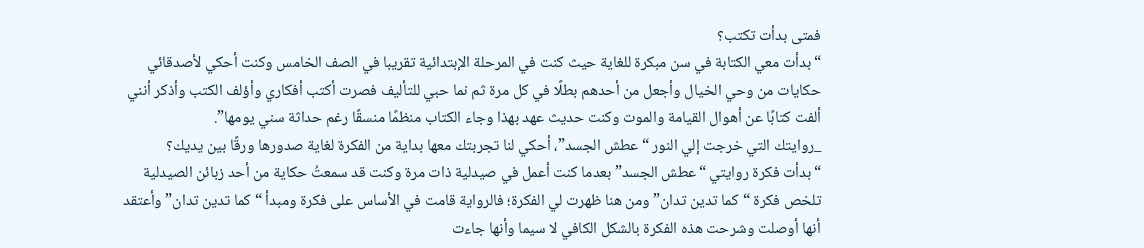فمتى بدأت تكتب؟
“بدأت معي الكتابة في سن مبكرة للغاية حيث كنت في المرحلة الإبتدائية تقريبا في الصف الخامس وكنت أحكي لأصدقائي حكايات من وحي الخيال وأجعل من أحدهم بطلًا في كل مرة ثم نما حبي للتأليف فصرت أكتب أفكاري وأؤلف الكتب وأذكر أنني ألفت كتابًا عن أهوال القيامة والموت وكنت حديث عهد بهذا وجاء الكتاب منظمًا منسقًا رغم حداثة سني يومها”.
_روايتك التي خرجت إلي النور “عطش الجسد”، أحكي لنا تجربتك معها بداية من الفكرة لغاية صدورها ورقًا بين يديك؟
“بدأت فكرة روايتي “عطش الجسد” بعدما كنت أعمل في صيدلية ذات مرة وكنت قد سمعتُ حكاية من أحد زبائن الصيدلية تلخص فكرة “كما تدين تدان” ومن هنا ظهرت لي الفكرة؛ فالرواية قامت في الأساس على فكرة ومبدأ “كما تدين تدان” وأعتقد أنها أوصلت وشرحت هذه الفكرة بالشكل الكافي لا سيما وأنها جاءت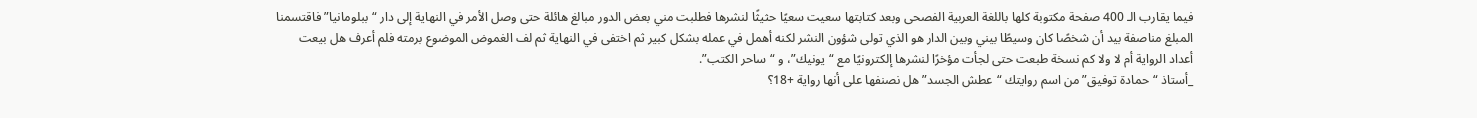فيما يقارب الـ 400 صفحة مكتوبة كلها باللغة العربية الفصحى وبعد كتابتها سعيت سعيًا حثيثًا لنشرها فطلبت مني بعض الدور مبالغ هائلة حتى وصل الأمر في النهاية إلى دار “ببلومانيا” فاقتسمنا المبلغ مناصفة بيد أن شخصًا كان وسيطًا بيني وبين الدار هو الذي تولى شؤون النشر لكنه أهمل في عمله بشكل كبير ثم اختفى في النهاية ثم لف الغموض الموضوع برمته فلم أعرف هل بيعت أعداد الرواية أم لا ولا كم نسخة طبعت حتى لجأت مؤخرًا لنشرها إلكترونيًا مع “يونيك”، و “ساحر الكتب”.
_أستاذ “حمادة توفيق”من اسم روايتك “عطش الجسد” هل نصنفها على أنها رواية +18؟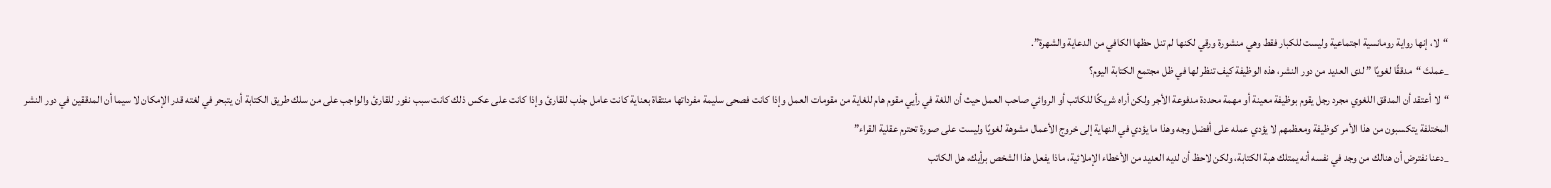“لا، إنها رواية رومانسية اجتماعية وليست للكبار فقط وهي منشورة ورقي لكنها لم تنل حظها الكافي من الدعاية والشهرة”.
_عملتَ “مدققًا لغويًا ” لدى العديد من دور النشر، هذه الوظيفة كيف تنظر لها في ظل مجتمع الكتابة اليوم؟
“لا أعتقد أن المدقق اللغوي مجرد رجل يقوم بوظيفة معينة أو مهمة محددة مدفوعة الأجر ولكن أراه شريكًا للكاتب أو الروائي صاحب العمل حيث أن اللغة في رأيي مقوم هام للغاية من مقومات العمل وإذا كانت فصحى سليمة مفرداتها منتقاة بعناية كانت عامل جذب للقارئ وإذا كانت على عكس ذلك كانت سبب نفور للقارئ والواجب على من سلك طريق الكتابة أن يتبحر في لغته قدر الإمكان لا سيما أن المدققين في دور النشر المختلفة يتكسبون من هذا الأمر كوظيفة ومعظمهم لا يؤدي عمله على أفضل وجه وهذا ما يؤدي في النهاية إلى خروج الأعمال مشوهة لغويًا وليست على صورة تحترم عقلية القراء”
_دعنا نفترض أن هنالك من وجد في نفسه أنه يمتلك هبة الكتابة، ولكن لاحظ أن لديه العديد من الأخطاء الإملائية، ماذا يفعل هذا الشخص برأيك، هل الكاتب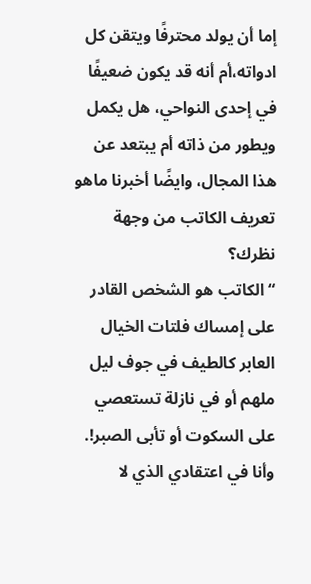إما أن يولد محترفًا ويتقن كل ادواته،أم أنه قد يكون ضعيفًا في إحدى النواحي، هل يكمل ويطور من ذاته أم يبتعد عن هذا المجال، وايضًا أخبرنا ماهو تعريف الكاتب من وجهة نظرك؟
“الكاتب هو الشخص القادر على إمساك فلتات الخيال العابر كالطيف في جوف ليل ملهم أو في نازلة تستعصي على السكوت أو تأبى الصبر!.
وأنا في اعتقادي الذي لا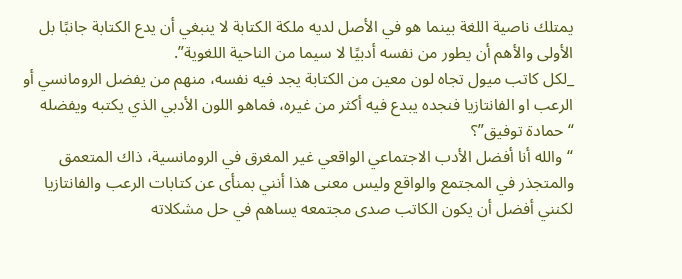يمتلك ناصية اللغة بينما هو في الأصل لديه ملكة الكتابة لا ينبغي أن يدع الكتابة جانبًا بل الأولى والأهم أن يطور من نفسه أدبيًا لا سيما من الناحية اللغوية”.
_لكل كاتب ميول تجاه لون معين من الكتابة يجد فيه نفسه، منهم من يفضل الرومانسي أو الرعب او الفانتازيا فنجده يبدع فيه أكثر من غيره، فماهو اللون الأدبي الذي يكتبه ويفضله “حمادة توفيق”؟
“والله أنا أفضل الأدب الاجتماعي الواقعي غير المغرق في الرومانسية، ذاك المتعمق والمتجذر في المجتمع والواقع وليس معنى هذا أنني بمنأى عن كتابات الرعب والفانتازيا لكنني أفضل أن يكون الكاتب صدى مجتمعه يساهم في حل مشكلاته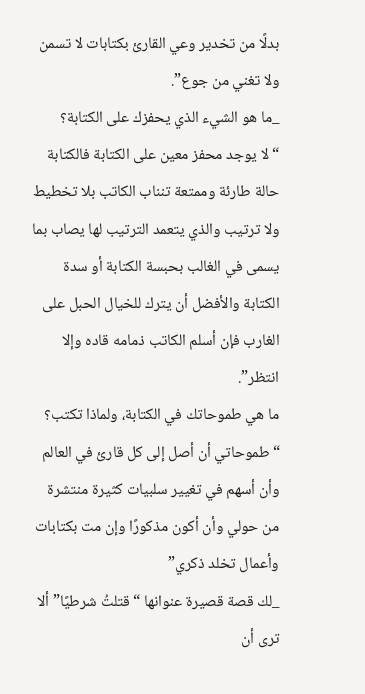بدلًا من تخدير وعي القارئ بكتابات لا تسمن ولا تغني من جوع”.
_ما هو الشيء الذي يحفزك على الكتابة؟
“لا يوجد محفز معين على الكتابة فالكتابة حالة طارئة وممتعة تنناب الكاتب بلا تخطيط ولا ترتيب والذي يتعمد الترتيب لها يصاب بما يسمى في الغالب بحبسة الكتابة أو سدة الكتابة والأفضل أن يترك للخيال الحبل على الغارب فإن أسلم الكاتب ذمامه قاده وإلا انتظر”.
ما هي طموحاتك في الكتابة، ولماذا تكتب؟
“طموحاتي أن أصل إلى كل قارئ في العالم وأن أسهم في تغيير سلبيات كثيرة منتشرة من حولي وأن أكون مذكورًا وإن مت بكتابات وأعمال تخلد ذكري”
_لك قصة قصيرة عنوانها “قتلتُ شرطيًا” ألا ترى أن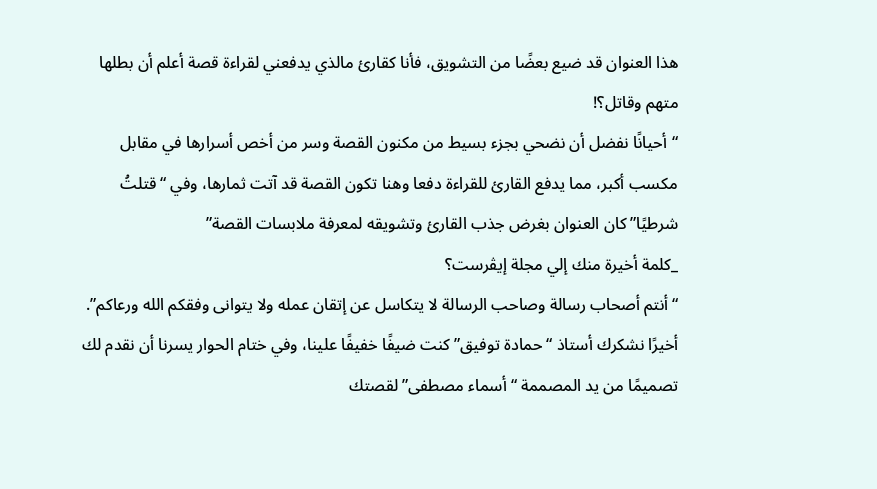هذا العنوان قد ضيع بعضًا من التشويق، فأنا كقارئ مالذي يدفعني لقراءة قصة أعلم أن بطلها متهم وقاتل؟!
“أحيانًا نفضل أن نضحي بجزء بسيط من مكنون القصة وسر من أخص أسرارها في مقابل مكسب أكبر، مما يدفع القارئ للقراءة دفعا وهنا تكون القصة قد آتت ثمارها، وفي “قتلتُ شرطيًا” كان العنوان بغرض جذب القارئ وتشويقه لمعرفة ملابسات القصة”
_كلمة أخيرة منك إلي مجلة إيڤرست؟
“أنتم أصحاب رسالة وصاحب الرسالة لا يتكاسل عن إتقان عمله ولا يتوانى وفقكم الله ورعاكم”.
أخيرًا نشكرك أستاذ “حمادة توفيق” كنت ضيفًا خفيفًا علينا، وفي ختام الحوار يسرنا أن نقدم لك تصميمًا من يد المصممة “أسماء مصطفى” لقصتك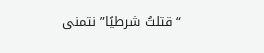“قتلتُ شرطيًا” نتمنى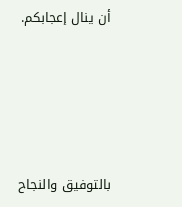أن ينال إعجابكم.






بالتوفيق والنجاح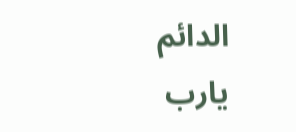الدائم يارب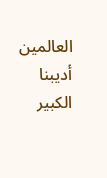العالمين أديبنا الكبير